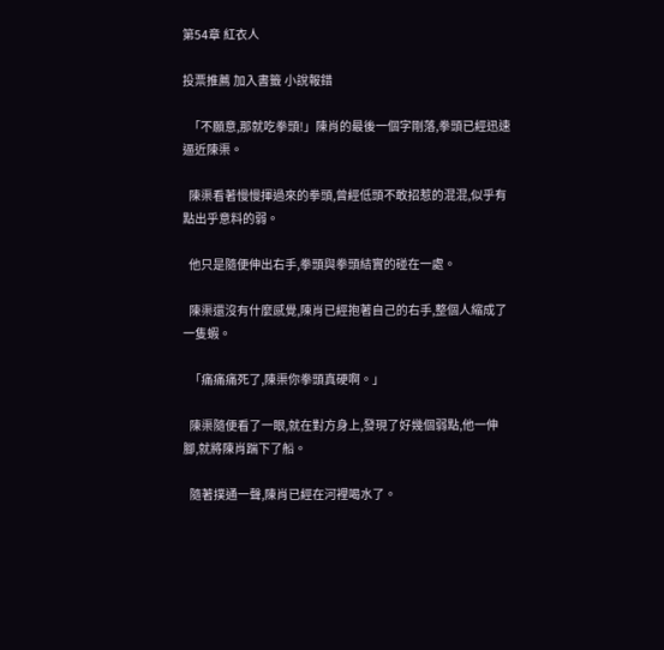第54章 紅衣人

投票推薦 加入書籤 小說報錯

  「不願意,那就吃拳頭!」陳肖的最後一個字剛落,拳頭已經迅速逼近陳渠。

  陳渠看著慢慢揮過來的拳頭,曾經低頭不敢招惹的混混,似乎有點出乎意料的弱。

  他只是隨便伸出右手,拳頭與拳頭結實的碰在一處。

  陳渠還沒有什麼感覺,陳肖已經抱著自己的右手,整個人縮成了一隻蝦。

  「痛痛痛死了,陳渠你拳頭真硬啊。」

  陳渠隨便看了一眼,就在對方身上,發現了好幾個弱點,他一伸腳,就將陳肖踹下了船。

  隨著撲通一聲,陳肖已經在河裡喝水了。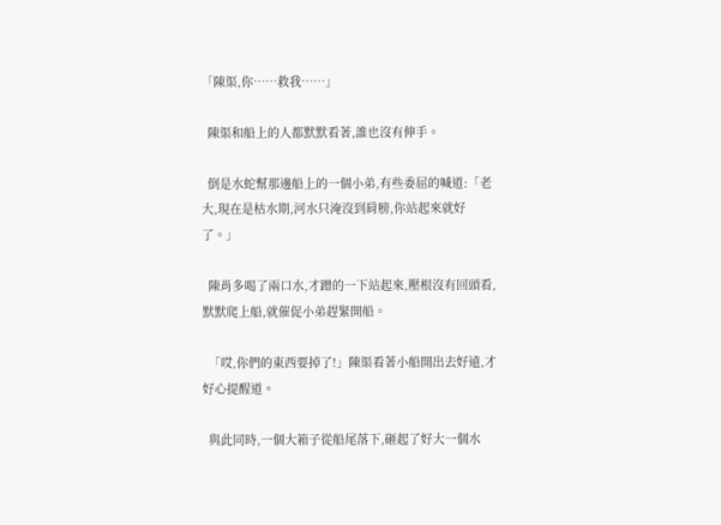「陳渠,你……救我……」

  陳渠和船上的人都默默看著,誰也沒有伸手。

  倒是水蛇幫那邊船上的一個小弟,有些委屈的喊道:「老大,現在是枯水期,河水只淹沒到肩膀,你站起來就好了。」

  陳肖多喝了兩口水,才蹭的一下站起來,壓根沒有回頭看,默默爬上船,就催促小弟趕緊開船。

  「哎,你們的東西要掉了!」陳渠看著小船開出去好遠,才好心提醒道。

  與此同時,一個大箱子從船尾落下,砸起了好大一個水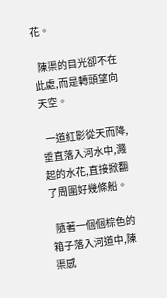花。

  陳渠的目光卻不在此處,而是轉頭望向天空。

  一道紅影從天而降,垂直落入河水中,濺起的水花,直接掀翻了周圍好幾條船。

  隨著一個個棕色的箱子落入河道中,陳渠感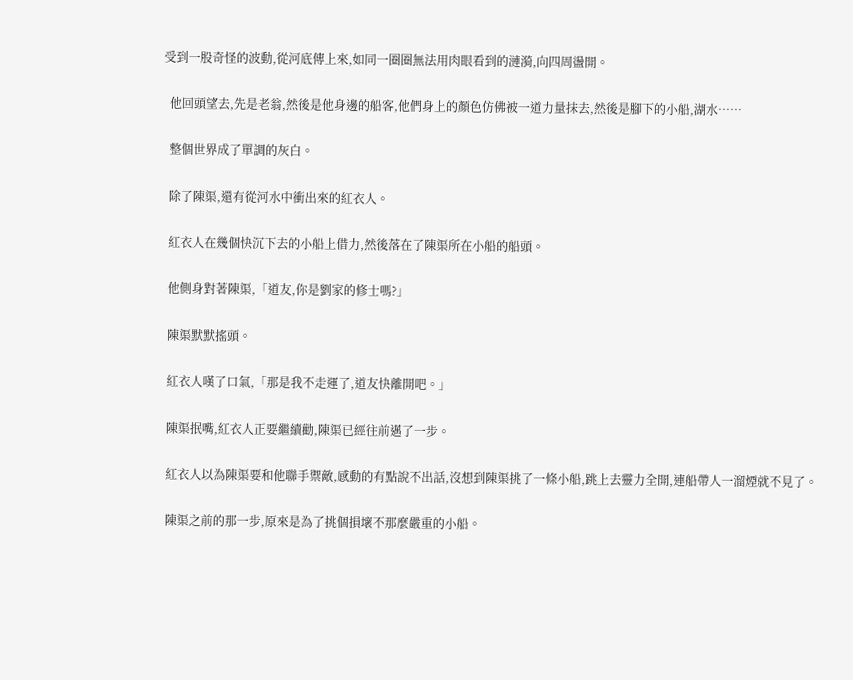受到一股奇怪的波動,從河底傳上來,如同一圈圈無法用肉眼看到的漣漪,向四周盪開。

  他回頭望去,先是老翁,然後是他身邊的船客,他們身上的顏色仿佛被一道力量抹去,然後是腳下的小船,湖水……

  整個世界成了單調的灰白。

  除了陳渠,還有從河水中衝出來的紅衣人。

  紅衣人在幾個快沉下去的小船上借力,然後落在了陳渠所在小船的船頭。

  他側身對著陳渠,「道友,你是劉家的修士嗎?」

  陳渠默默搖頭。

  紅衣人嘆了口氣,「那是我不走運了,道友快離開吧。」

  陳渠抿嘴,紅衣人正要繼續勸,陳渠已經往前邁了一步。

  紅衣人以為陳渠要和他聯手禦敵,感動的有點說不出話,沒想到陳渠挑了一條小船,跳上去靈力全開,連船帶人一溜煙就不見了。

  陳渠之前的那一步,原來是為了挑個損壞不那麼嚴重的小船。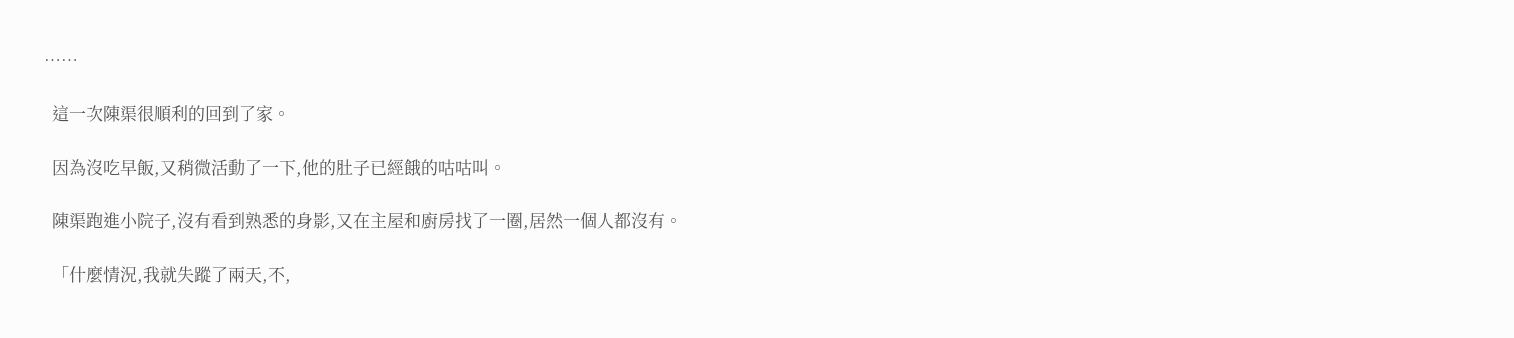……

  這一次陳渠很順利的回到了家。

  因為沒吃早飯,又稍微活動了一下,他的肚子已經餓的咕咕叫。

  陳渠跑進小院子,沒有看到熟悉的身影,又在主屋和廚房找了一圈,居然一個人都沒有。

  「什麼情況,我就失蹤了兩天,不,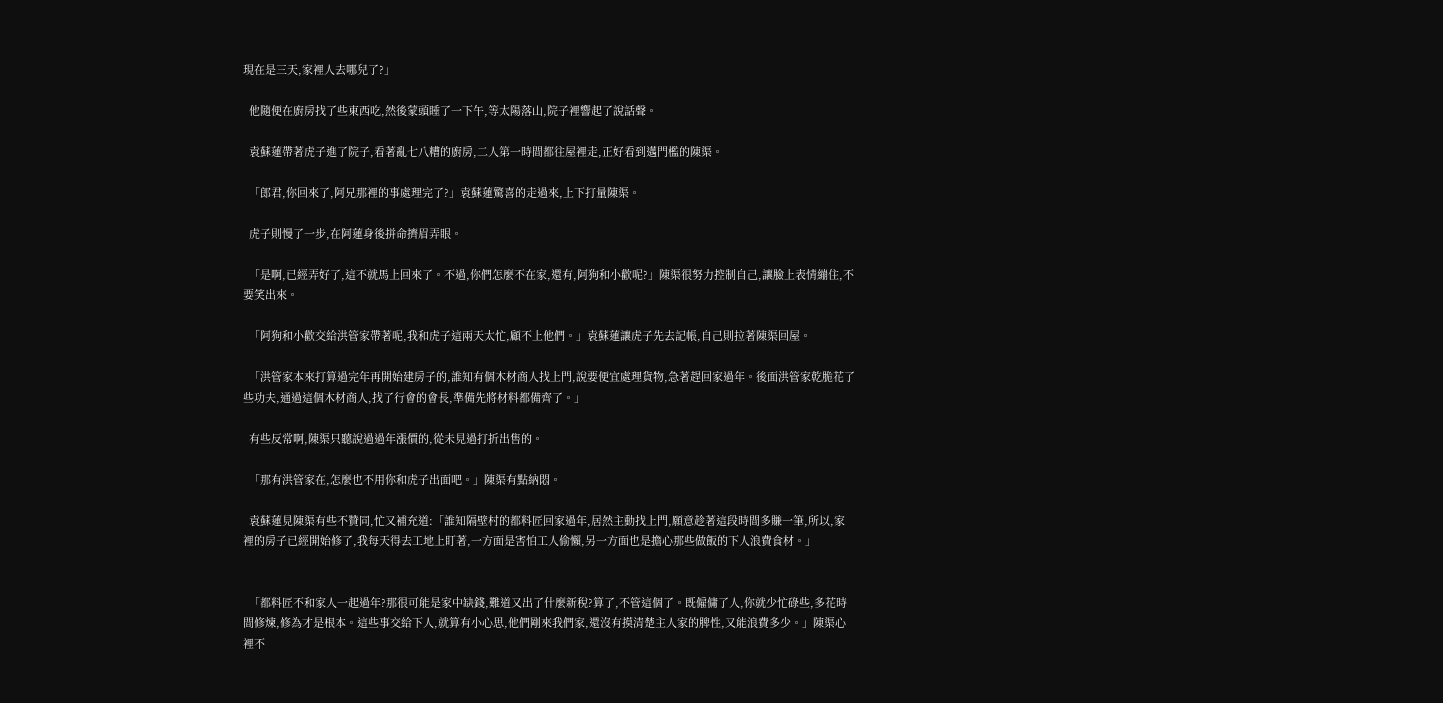現在是三天,家裡人去哪兒了?」

  他隨便在廚房找了些東西吃,然後蒙頭睡了一下午,等太陽落山,院子裡響起了說話聲。

  袁蘇蓮帶著虎子進了院子,看著亂七八糟的廚房,二人第一時間都往屋裡走,正好看到邁門檻的陳渠。

  「郎君,你回來了,阿兄那裡的事處理完了?」袁蘇蓮驚喜的走過來,上下打量陳渠。

  虎子則慢了一步,在阿蓮身後拼命擠眉弄眼。

  「是啊,已經弄好了,這不就馬上回來了。不過,你們怎麼不在家,還有,阿狗和小歡呢?」陳渠很努力控制自己,讓臉上表情繃住,不要笑出來。

  「阿狗和小歡交給洪管家帶著呢,我和虎子這兩天太忙,顧不上他們。」袁蘇蓮讓虎子先去記帳,自己則拉著陳渠回屋。

  「洪管家本來打算過完年再開始建房子的,誰知有個木材商人找上門,說要便宜處理貨物,急著趕回家過年。後面洪管家乾脆花了些功夫,通過這個木材商人,找了行會的會長,準備先將材料都備齊了。」

  有些反常啊,陳渠只聽說過過年漲價的,從未見過打折出售的。

  「那有洪管家在,怎麼也不用你和虎子出面吧。」陳渠有點納悶。

  袁蘇蓮見陳渠有些不贊同,忙又補充道:「誰知隔壁村的都料匠回家過年,居然主動找上門,願意趁著這段時間多賺一筆,所以,家裡的房子已經開始修了,我每天得去工地上盯著,一方面是害怕工人偷懶,另一方面也是擔心那些做飯的下人浪費食材。」


  「都料匠不和家人一起過年?那很可能是家中缺錢,難道又出了什麼新稅?算了,不管這個了。既僱傭了人,你就少忙碌些,多花時間修煉,修為才是根本。這些事交給下人,就算有小心思,他們剛來我們家,還沒有摸清楚主人家的脾性,又能浪費多少。」陳渠心裡不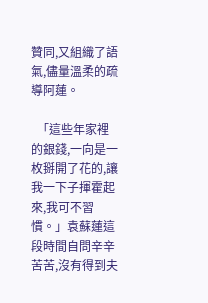贊同,又組織了語氣,儘量溫柔的疏導阿蓮。

  「這些年家裡的銀錢,一向是一枚掰開了花的,讓我一下子揮霍起來,我可不習慣。」袁蘇蓮這段時間自問辛辛苦苦,沒有得到夫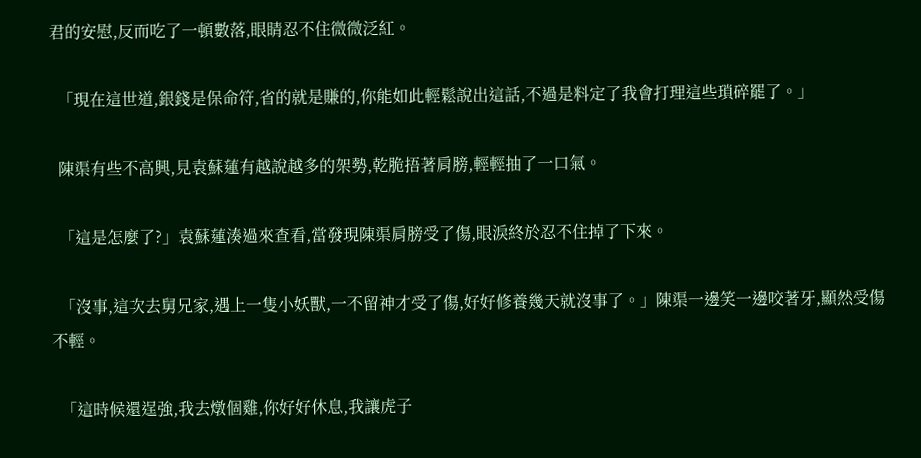君的安慰,反而吃了一頓數落,眼睛忍不住微微泛紅。

  「現在這世道,銀錢是保命符,省的就是賺的,你能如此輕鬆說出這話,不過是料定了我會打理這些瑣碎罷了。」

  陳渠有些不高興,見袁蘇蓮有越說越多的架勢,乾脆捂著肩膀,輕輕抽了一口氣。

  「這是怎麼了?」袁蘇蓮湊過來查看,當發現陳渠肩膀受了傷,眼淚終於忍不住掉了下來。

  「沒事,這次去舅兄家,遇上一隻小妖獸,一不留神才受了傷,好好修養幾天就沒事了。」陳渠一邊笑一邊咬著牙,顯然受傷不輕。

  「這時候還逞強,我去燉個雞,你好好休息,我讓虎子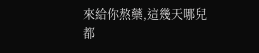來給你熬藥,這幾天哪兒都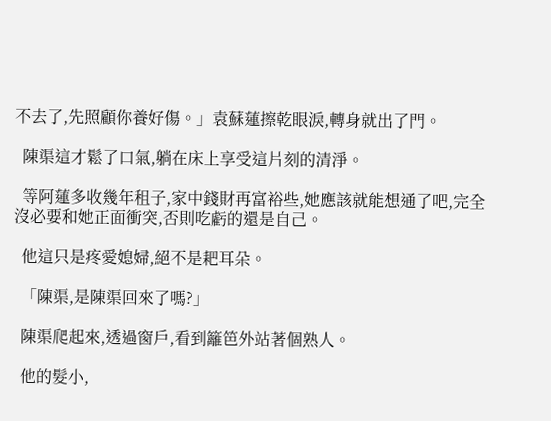不去了,先照顧你養好傷。」袁蘇蓮擦乾眼淚,轉身就出了門。

  陳渠這才鬆了口氣,躺在床上享受這片刻的清淨。

  等阿蓮多收幾年租子,家中錢財再富裕些,她應該就能想通了吧,完全沒必要和她正面衝突,否則吃虧的還是自己。

  他這只是疼愛媳婦,絕不是耙耳朵。

  「陳渠,是陳渠回來了嗎?」

  陳渠爬起來,透過窗戶,看到籬笆外站著個熟人。

  他的髮小,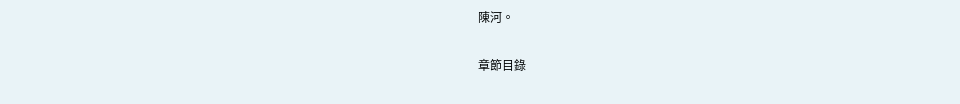陳河。

章節目錄